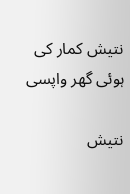نتیش کمار کی ہوئی گھر واپسی

نتیش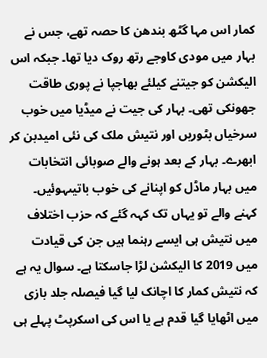کمار اس مہا گٹھ بندھن کا حصہ تھے، جس نے بہار میں مودی کاوجے رتھ روک دیا تھا۔ جبکہ اس الیکشن کو جیتنے کیلئے بھاجپا نے پوری طاقت جھونکی تھی۔ بہار کی جیت نے میڈیا میں خوب سرخیاں بٹوریں اور نتیش ملک کی نئی امیدبن کر ابھرے۔ بہار کے بعد ہونے والے صوبائی انتخابات میں بہار ماڈل کو اپنانے کی خوب باتیںہوئیں۔ کہنے والے تو یہاں تک کہہ گئے کہ حزب اختلاف میں نتیش ہی ایسے رہنما ہیں جن کی قیادت میں 2019 کا الیکشن لڑا جاسکتا ہے۔ سوال یہ ہے کہ نتیش کمار کا اچانک لیا گیا فیصلہ جلد بازی میں اٹھایا گیا قدم ہے یا اس کی اسکرپٹ پہلے ہی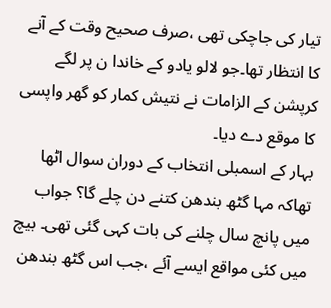تیار کی جاچکی تھی ،صرف صحیح وقت کے آنے کا انتظار تھا۔جو لالو یادو کے خاندا ن پر لگے کرپشن کے الزامات نے نتیش کمار کو گھر واپسی کا موقع دے دیا۔
بہار کے اسمبلی انتخاب کے دوران سوال اٹھا تھاکہ مہا گٹھ بندھن کتنے دن چلے گا؟ جواب میں پانچ سال چلنے کی بات کہی گئی تھی۔ بیچ میں کئی مواقع ایسے آئے ،جب اس گٹھ بندھن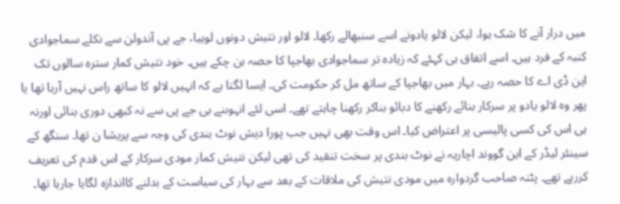میں درار آنے کا شک ہوا، لیکن لالو یادونے اسے سنبھالے رکھا۔ لالو اور نتیش دونوں لوہیا، جے پی آندولن سے نکلے سماجوادی کنبہ کے فرد ہیں۔ اسے اتفاق ہی کہئے کہ زیادہ تر سماجوادی بھاجپا کا حصہ بن چکے ہیں۔ خود نتیش کمار سترہ سالوں تک این ڈی اے کا حصہ رہے۔ بہار میں بھاجپا کے ساتھ مل کر حکومت کی۔ ایسا لگتا ہے کہ انہیں لالو کا ساتھ راس نہیں آرہا تھا یا پھر وہ لالو یادو پر سرکار بنائے رکھنے کا دبائو بناکر رکھنا چاہتے تھے۔ اسی لئے انہوںنے بی جے پی سے نہ کبھی دوری بنائی اورنہ ہی اس کی کسی پالیسی پر اعتراض کیا۔ اس وقت بھی نہیں جب پورا دیش نوٹ بندی کی وجہ سے پریشا ن تھا۔ سنگھ کے سینئر لیڈر کے این گووند اچاریہ نے نوٹ بندی پر سخت تنقید کی تھی لیکن نتیش کمار مودی سرکار کے اس قدم کی تعریف کررہے تھے۔ پٹنہ صاحب گردوارہ میں مودی نتیش کی ملاقات کے بعد سے بہار کی سیاست کے بدلنے کااندازہ لگایا جارہا تھا۔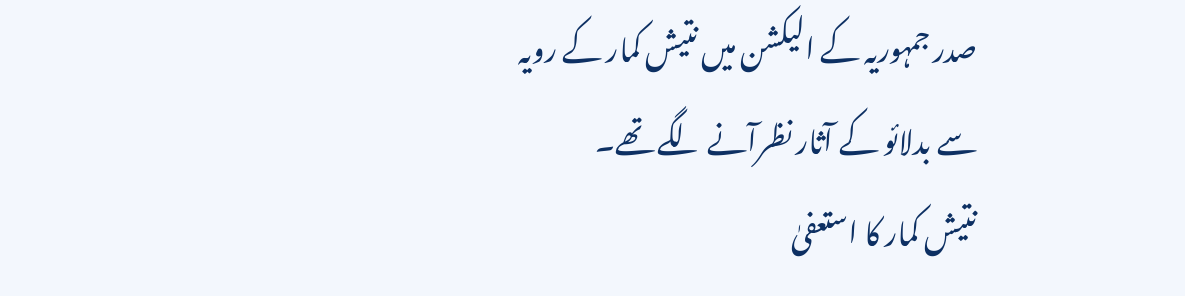صدر جمہوریہ کے الیکشن میں نتیش کمار کے رویہ سے بدلائو کے آثار نظرآنے لگے تھے۔
نتیش کمار کا استعفیٰ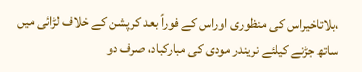،بلاتاخیراس کی منظوری اوراس کے فوراً بعد کرپشن کے خلاف لڑائی میں ساتھ جڑنے کیلئے نریندر مودی کی مبارکباد، صرف دو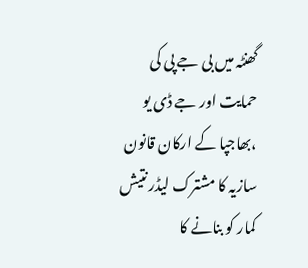گھنٹہ میں بی جے پی کی حمایت اور جے ڈی یو ،بھاجپا کے ارکان قانون سازیہ کا مشترک لیڈر نتیش کمار کو بنانے کا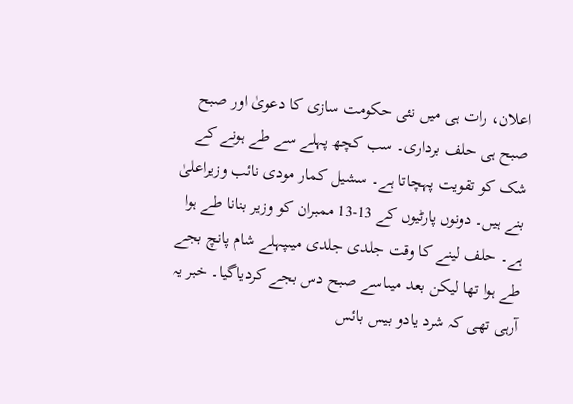اعلان، رات ہی میں نئی حکومت سازی کا دعویٰ اور صبح صبح ہی حلف برداری۔ سب کچھ پہلے سے طے ہونے کے شک کو تقویت پہچاتا ہے۔ سشیل کمار مودی نائب وزیراعلیٰ بنے ہیں۔ دونوں پارٹیوں کے 13-13 ممبران کو وزیر بنانا طے ہوا ہے۔ حلف لینے کا وقت جلدی جلدی میںپہلے شام پانچ بجے طے ہوا تھا لیکن بعد میںاسے صبح دس بجے کردیاگیا۔ خبر یہ آرہی تھی کہ شرد یادو بیس بائس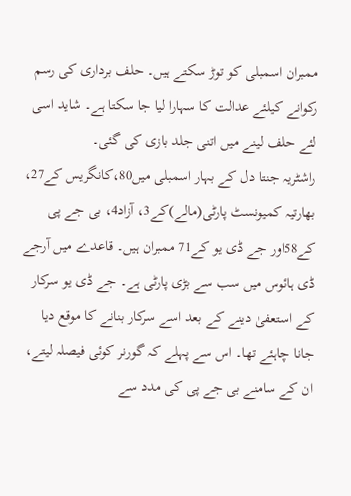ممبران اسمبلی کو توڑ سکتے ہیں۔ حلف برداری کی رسم رکوانے کیلئے عدالت کا سہارا لیا جا سکتا ہے۔ شاید اسی لئے حلف لینے میں اتنی جلد بازی کی گئی۔
راشٹریہ جنتا دل کے بہار اسمبلی میں80،کانگریس کے27، بھارتیہ کمیونسٹ پارٹی(مالے)کے3، آزاد4، بی جے پی کے58اور جے ڈی یو کے71 ممبران ہیں۔ قاعدے میں آرجے ڈی ہائوس میں سب سے بڑی پارٹی ہے۔ جے ڈی یو سرکار کے استعفیٰ دینے کے بعد اسے سرکار بنانے کا موقع دیا جانا چاہئے تھا۔ اس سے پہلے کہ گورنر کوئی فیصلہ لیتے، ان کے سامنے بی جے پی کی مدد سے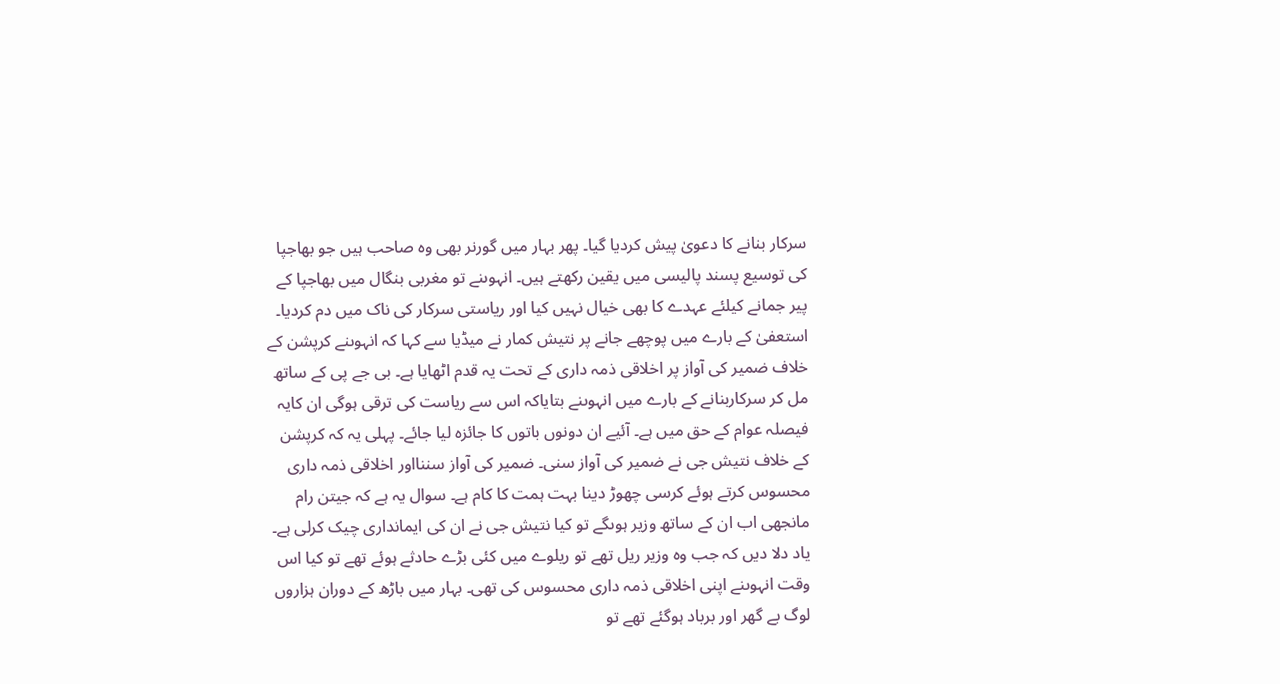سرکار بنانے کا دعویٰ پیش کردیا گیا۔ پھر بہار میں گورنر بھی وہ صاحب ہیں جو بھاجپا کی توسیع پسند پالیسی میں یقین رکھتے ہیں۔ انہوںنے تو مغربی بنگال میں بھاجپا کے پیر جمانے کیلئے عہدے کا بھی خیال نہیں کیا اور ریاستی سرکار کی ناک میں دم کردیا۔
استعفیٰ کے بارے میں پوچھے جانے پر نتیش کمار نے میڈیا سے کہا کہ انہوںنے کرپشن کے خلاف ضمیر کی آواز پر اخلاقی ذمہ داری کے تحت یہ قدم اٹھایا ہے۔ بی جے پی کے ساتھ مل کر سرکاربنانے کے بارے میں انہوںنے بتایاکہ اس سے ریاست کی ترقی ہوگی ان کایہ فیصلہ عوام کے حق میں ہے۔ آئیے ان دونوں باتوں کا جائزہ لیا جائے۔ پہلی یہ کہ کرپشن کے خلاف نتیش جی نے ضمیر کی آواز سنی۔ ضمیر کی آواز سننااور اخلاقی ذمہ داری محسوس کرتے ہوئے کرسی چھوڑ دینا بہت ہمت کا کام ہے۔ سوال یہ ہے کہ جیتن رام مانجھی اب ان کے ساتھ وزیر ہوںگے تو کیا نتیش جی نے ان کی ایمانداری چیک کرلی ہے۔ یاد دلا دیں کہ جب وہ وزیر ریل تھے تو ریلوے میں کئی بڑے حادثے ہوئے تھے تو کیا اس وقت انہوںنے اپنی اخلاقی ذمہ داری محسوس کی تھی۔ بہار میں باڑھ کے دوران ہزاروں لوگ بے گھر اور برباد ہوگئے تھے تو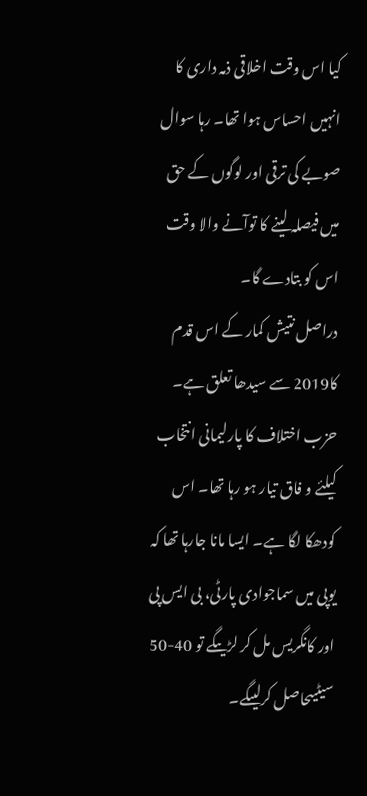کیا اس وقت اخلاقی ذمہ داری کا انہیں احساس ہوا تھا۔ رہا سوال صوبے کی ترقی اور لوگوں کے حق میں فیصلہ لینے کا توآنے والا وقت اس کو بتادے گا۔
دراصل نتیش کمار کے اس قدم کا2019 سے سیدھا تعلق ہے۔ حزب اختلاف کا پارلیمانی انتخاب کیلئے و فاق تیار ہو رہا تھا۔ اس کودھکا لگا ہے۔ ایسا مانا جارہا تھا کہ یوپی میں سماجوادی پارٹی، بی ایس پی اور کانگریس مل کر لڑیںگے تو 40-50 سیٹیںحاصل کرلیںگے۔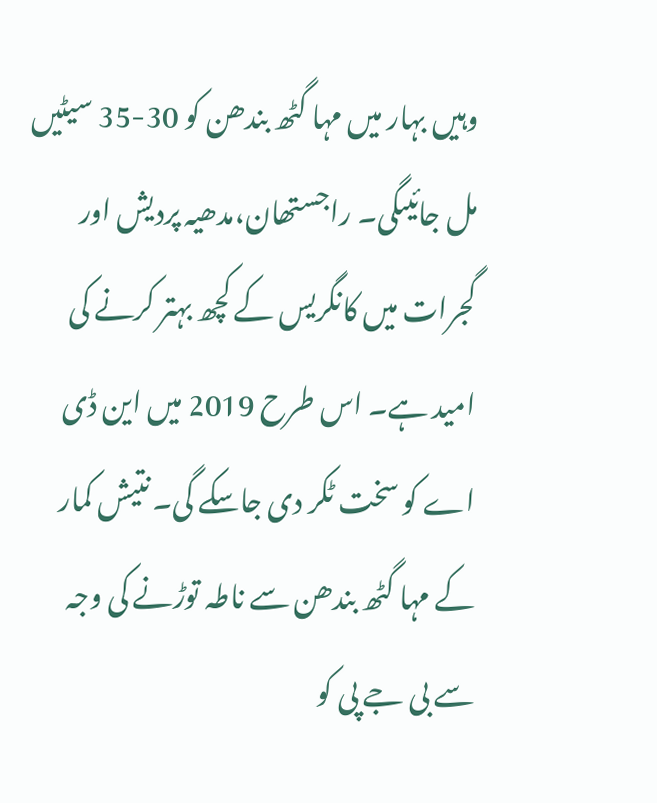وہیں بہار میں مہا گٹھ بندھن کو 30-35 سیٹیں مل جائیںگی۔ راجستھان،مدھیہ پردیش اور گجرات میں کانگریس کے کچھ بہتر کرنے کی امید ہے۔ اس طرح 2019 میں این ڈی اے کو سخت ٹکر دی جاسکے گی۔ نتیش کمار کے مہا گٹھ بندھن سے ناطہ توڑنے کی وجہ سے بی جے پی کو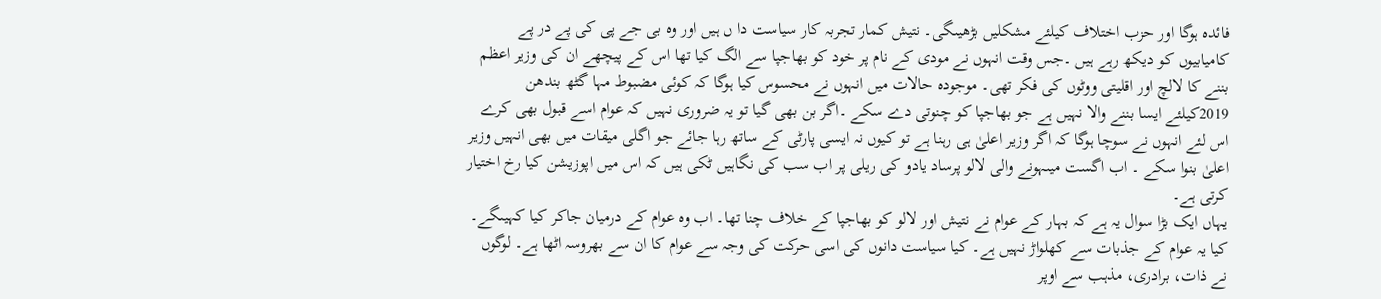فائدہ ہوگا اور حزب اختلاف کیلئے مشکلیں بڑھیںگی۔ نتیش کمار تجربہ کار سیاست دا ں ہیں اور وہ بی جے پی کی پے در پے کامیابیوں کو دیکھ رہے ہیں ۔جس وقت انہوں نے مودی کے نام پر خود کو بھاجپا سے الگ کیا تھا اس کے پیچھے ان کی وزیر اعظم بننے کا لالچ اور اقلیتی ووٹوں کی فکر تھی۔ موجودہ حالات میں انہوں نے محسوس کیا ہوگا کہ کوئی مضبوط مہا گٹھ بندھن 2019کیلئے ایسا بننے والا نہیں ہے جو بھاجپا کو چنوتی دے سکے ۔اگر بن بھی گیا تو یہ ضروری نہیں کہ عوام اسے قبول بھی کرے اس لئے انہوں نے سوچا ہوگا کہ اگر وزیر اعلیٰ ہی رہنا ہے تو کیوں نہ ایسی پارٹی کے ساتھ رہا جائے جو اگلی میقات میں بھی انہیں وزیر اعلیٰ بنوا سکے ۔ اب اگست میںہونے والی لالو پرساد یادو کی ریلی پر اب سب کی نگاہیں ٹکی ہیں کہ اس میں اپوزیشن کیا رخ اختیار کرتی ہے۔
یہاں ایک بڑا سوال یہ ہے کہ بہار کے عوام نے نتیش اور لالو کو بھاجپا کے خلاف چنا تھا۔ اب وہ عوام کے درمیان جاکر کیا کہیںگے۔ کیا یہ عوام کے جذبات سے کھلواڑ نہیں ہے۔ کیا سیاست دانوں کی اسی حرکت کی وجہ سے عوام کا ان سے بھروسہ اٹھا ہے۔ لوگوں نے ذات، برادری، مذہب سے اوپر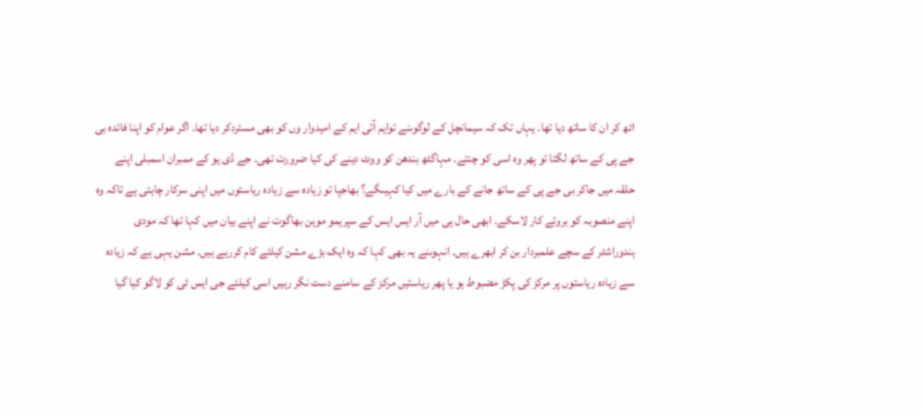اٹھ کر ان کا ساتھ دیا تھا۔ یہاں تک کہ سیمانچل کے لوگوںنے توایم آئی ایم کے امیدوار وں کو بھی مستردکر دیا تھا۔ اگر عوام کو اپنا فائدہ بی جے پی کے ساتھ لگتا تو پھر وہ اسی کو چنتے۔ مہاگٹھ بندھن کو ووٹ دینے کی کیا ضرورت تھی۔ جے ڈی یو کے ممبران اسمبلی اپنے حلقہ میں جاکر بی جے پی کے ساتھ جانے کے بارے میں کیا کہیںگے؟ بھاجپا تو زیادہ سے زیادہ ریاستوں میں اپنی سرکار چاہتی ہے تاکہ وہ اپنے منصوبہ کو بروئے کار لاسکے۔ ابھی حال ہی میں آر ایس ایس کے سپریمو موہن بھاگوت نے اپنے بیان میں کہا تھا کہ مودی ہندوراشٹر کے سچے علمبردار بن کر ابھرے ہیں۔ انہوںنے یہ بھی کہا کہ وہ ایک بڑے مشن کیلئے کام کررہے ہیں۔ مشن یہی ہے کہ زیادہ سے زیادہ ریاستوں پر مرکز کی پکڑ مضبوط ہو یا پھر ریاستیں مرکز کے سامنے دست نگر رہیں اسی کیلئے جی ایس ٹی کو لاگو کیا گیا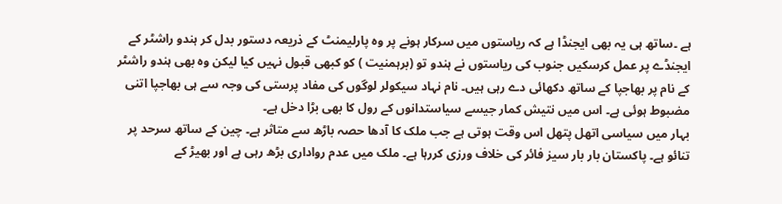ہے ۔ساتھ ہی یہ بھی ایجنڈا ہے کہ ریاستوں میں سرکار ہونے پر وہ پارلیمنٹ کے ذریعہ دستور بدل کر ہندو راشٹر کے ایجنڈے پر عمل کرسکیں جنوب کی ریاستوں نے ہندو تو (برہمنیت ) کو کبھی قبول نہیں کیا لیکن وہ بھی ہندو راشٹر کے نام پر بھاجپا کے ساتھ دکھائی دے رہی ہیں۔ نام نہاد سیکولر لوگوں کی مفاد پرستی کی وجہ سے ہی بھاجپا اتنی مضبوط ہوئی ہے۔ اس میں نتیش کمار جیسے سیاستدانوں کے رول کا بھی بڑا دخل ہے۔
بہار میں سیاسی اتھل پتھل اس وقت ہوتی ہے جب ملک کا آدھا حصہ باڑھ سے متاثر ہے۔ چین کے ساتھ سرحد پر تنائو ہے۔ پاکستان بار بار سیز فائر کی خلاف ورزی کررہا ہے۔ ملک میں عدم رواداری بڑھ رہی ہے اور بھیڑ کے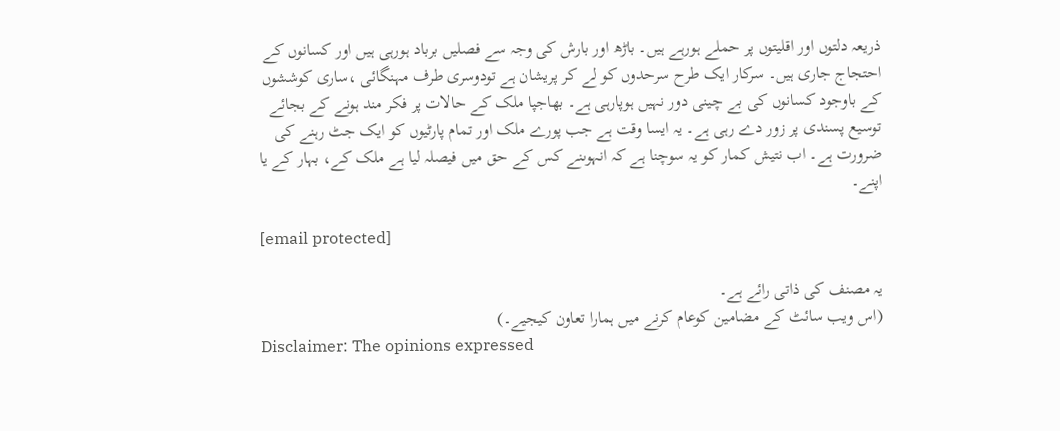ذریعہ دلتوں اور اقلیتوں پر حملے ہورہے ہیں۔ باڑھ اور بارش کی وجہ سے فصلیں برباد ہورہی ہیں اور کسانوں کے احتجاج جاری ہیں۔ سرکار ایک طرح سرحدوں کو لے کر پریشان ہے تودوسری طرف مہنگائی ،ساری کوششوں کے باوجود کسانوں کی بے چینی دور نہیں ہوپارہی ہے۔ بھاجپا ملک کے حالات پر فکر مند ہونے کے بجائے توسیع پسندی پر زور دے رہی ہے۔ یہ ایسا وقت ہے جب پورے ملک اور تمام پارٹیوں کو ایک جٹ رہنے کی ضرورت ہے۔ اب نتیش کمار کو یہ سوچنا ہے کہ انہوںنے کس کے حق میں فیصلہ لیا ہے ملک کے، بہار کے یا اپنے۔

[email protected]

یہ مصنف کی ذاتی رائے ہے۔
(اس ویب سائٹ کے مضامین کوعام کرنے میں ہمارا تعاون کیجیے۔)
Disclaimer: The opinions expressed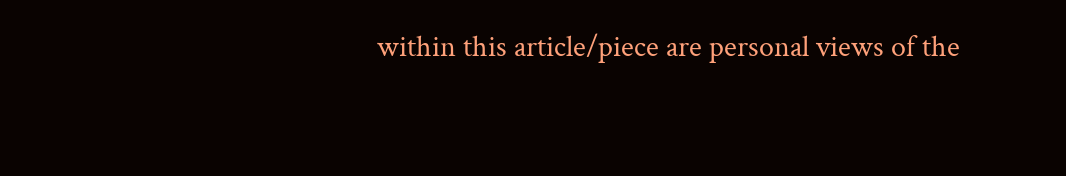within this article/piece are personal views of the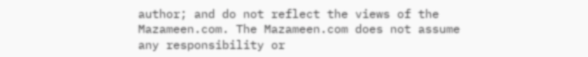author; and do not reflect the views of the Mazameen.com. The Mazameen.com does not assume any responsibility or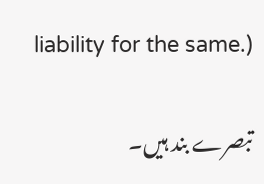liability for the same.)


تبصرے بند ہیں۔